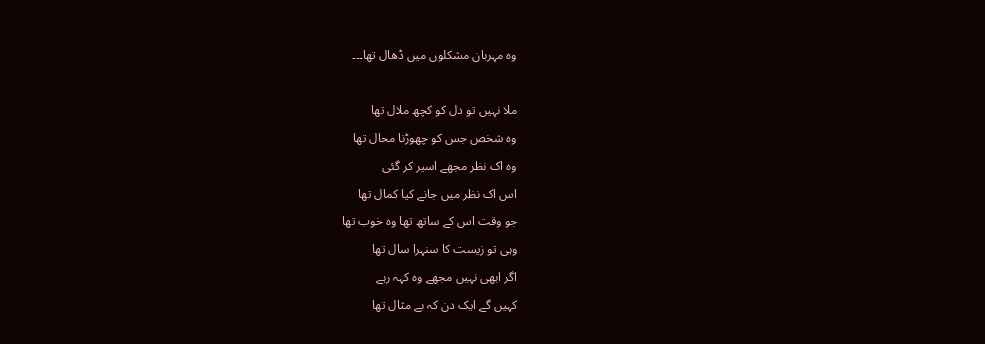وہ مہربان مشکلوں میں ڈھال تھا۔۔۔

ملا نہیں تو دل کو کچھ ملال تھا
وہ شخص جس کو چھوڑنا محال تھا
وہ اک نظر مجھے اسیر کر گئی
اس اک نظر میں جانے کیا کمال تھا
جو وقت اس کے ساتھ تھا وہ خوب تھا
وہی تو زیست کا سنہرا سال تھا
اگر ابھی نہیں مجھے وہ کہہ رہے
کہیں گے ایک دن کہ بے مثال تھا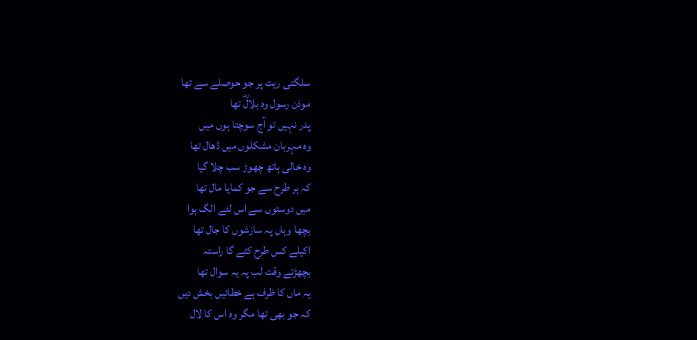سلگتی ریت پر جو حوصلے سے تھا
موذن رسول وہ بلالؓ تھا
پدر نہیں تو آج سوچتا ہوں میں
وہ مہربان مشکلوں میں ڈھال تھا
وہ خالی ہاتھ چھوڑ سب چلا گیا
کہ ہر طرح سے جو کمایا مال تھا
میں دوستوں سے اس لئے الگ ہوا
بچھا وہاں پہ سازشوں کا جال تھا
اکیلے کس طرح کٹے گا راستہ
بچھڑتے وقت لب پہ یہ سوال تھا
یہ ماں کا ظرف ہے خطائیں بخش دیں
کہ جو بھی تھا مگر وہ اس کا لال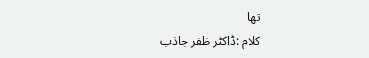تھا
کلام :ڈاکٹر ظفر جاذب